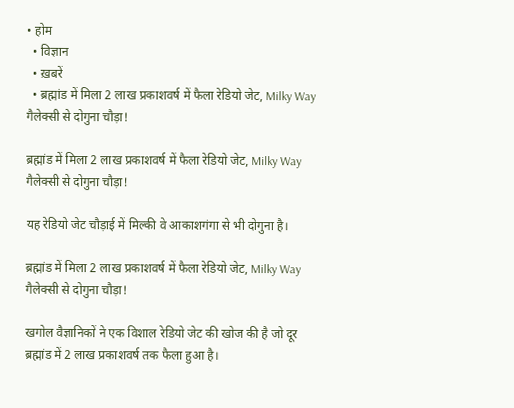• होम
  • विज्ञान
  • ख़बरें
  • ब्रह्मांड में मिला 2 लाख प्रकाशवर्ष में फैला रेडियो जेट, Milky Way गैलेक्सी से दोगुना चौड़ा!

ब्रह्मांड में मिला 2 लाख प्रकाशवर्ष में फैला रेडियो जेट, Milky Way गैलेक्सी से दोगुना चौड़ा!

यह रेडियो जेट चौड़ाई में मिल्की वे आकाशगंगा से भी दोगुना है।

ब्रह्मांड में मिला 2 लाख प्रकाशवर्ष में फैला रेडियो जेट, Milky Way गैलेक्सी से दोगुना चौड़ा!

खगोल वैज्ञानिकों ने एक विशाल रेडियो जेट की खोज की है जो दूर ब्रह्मांड में 2 लाख प्रकाशवर्ष तक फैला हुआ है।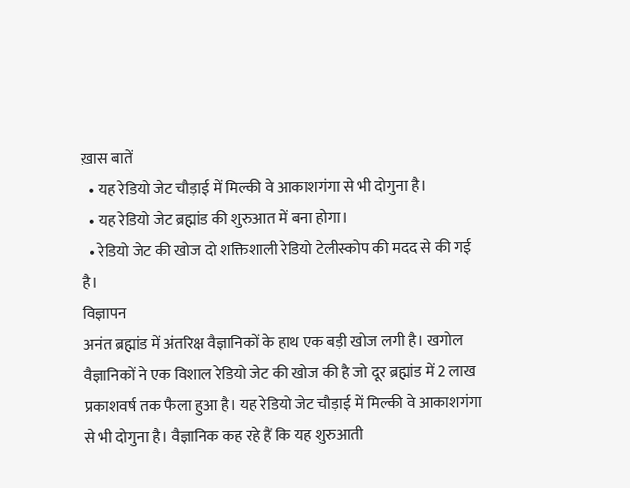ख़ास बातें
  • यह रेडियो जेट चौड़ाई में मिल्की वे आकाशगंगा से भी दोगुना है।
  • यह रेडियो जेट ब्रह्मांड की शुरुआत में बना होगा।
  • रेडियो जेट की खोज दो शक्तिशाली रेडियो टेलीस्कोप की मदद से की गई है।
विज्ञापन
अनंत ब्रह्मांड में अंतरिक्ष वैज्ञानिकों के हाथ एक बड़ी खोज लगी है। खगोल वैज्ञानिकों ने एक विशाल रेडियो जेट की खोज की है जो दूर ब्रह्मांड में 2 लाख प्रकाशवर्ष तक फैला हुआ है। यह रेडियो जेट चौड़ाई में मिल्की वे आकाशगंगा से भी दोगुना है। वैज्ञानिक कह रहे हैं कि यह शुरुआती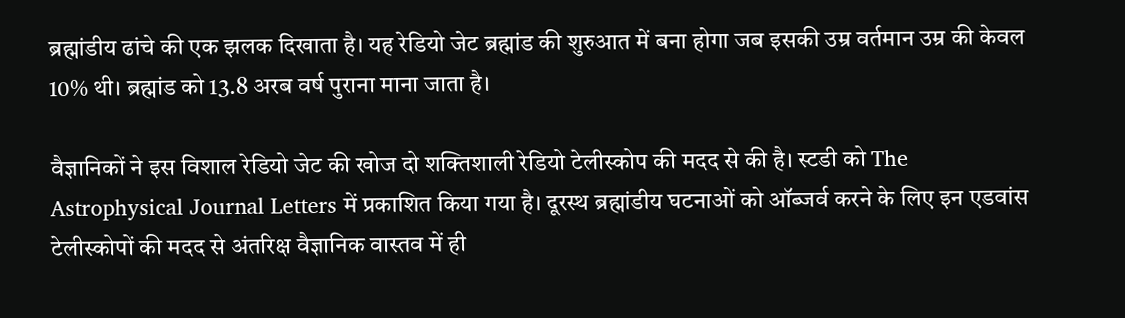ब्रह्मांडीय ढांचे की एक झलक दिखाता है। यह रेडियो जेट ब्रह्मांड की शुरुआत में बना होगा जब इसकी उम्र वर्तमान उम्र की केवल 10% थी। ब्रह्मांड को 13.8 अरब वर्ष पुराना माना जाता है।

वैज्ञानिकों ने इस विशाल रेडियो जेट की खोज दो शक्तिशाली रेडियो टेलीस्कोप की मदद से की है। स्टडी को The Astrophysical Journal Letters में प्रकाशित किया गया है। दूरस्थ ब्रह्मांडीय घटनाओं को ऑब्जर्व करने के लिए इन एडवांस टेलीस्कोपों की मदद से अंतरिक्ष वैज्ञानिक वास्तव में ही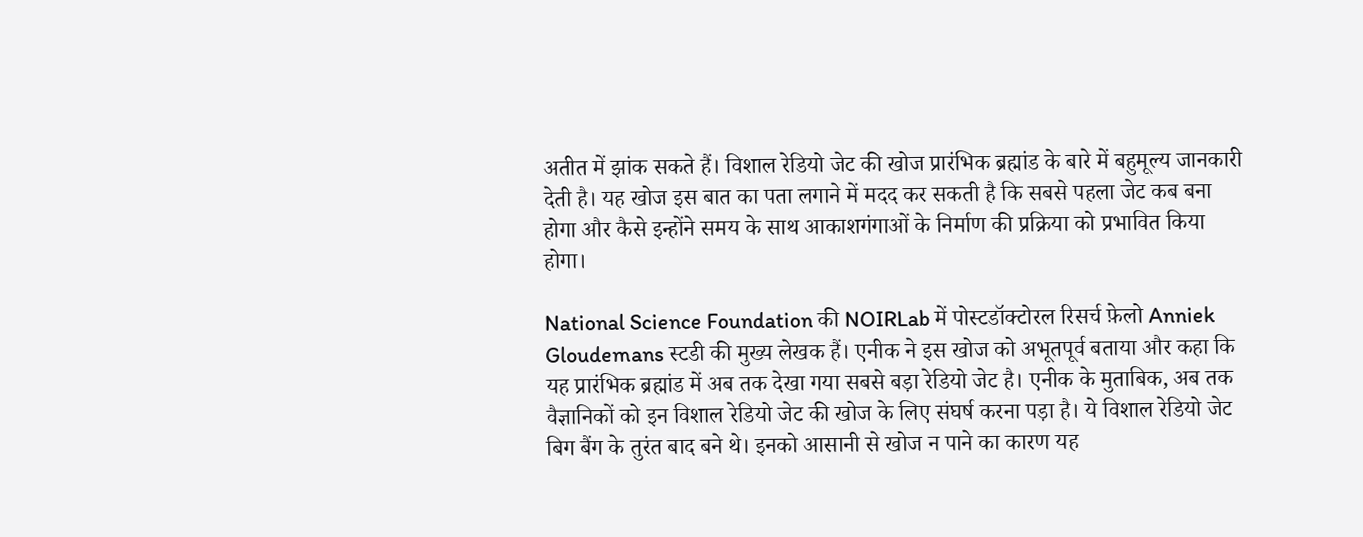अतीत में झांक सकते हैं। विशाल रेडियो जेट की खोज प्रारंभिक ब्रह्मांड के बारे में बहुमूल्य जानकारी देती है। यह खोज इस बात का पता लगाने में मदद कर सकती है कि सबसे पहला जेट कब बना होगा और कैसे इन्होंने समय के साथ आकाशगंगाओं के निर्माण की प्रक्रिया को प्रभावित किया होगा।

National Science Foundation की NOIRLab में पोस्टडॉक्टोरल रिसर्च फ़ेलो Anniek Gloudemans स्टडी की मुख्य लेखक हैं। एनीक ने इस खोज को अभूतपूर्व बताया और कहा कि यह प्रारंभिक ब्रह्मांड में अब तक देखा गया सबसे बड़ा रेडियो जेट है। एनीक के मुताबिक, अब तक वैज्ञानिकों को इन विशाल रेडियो जेट की खोज के लिए संघर्ष करना पड़ा है। ये विशाल रेडियो जेट बिग बैंग के तुरंत बाद बने थे। इनको आसानी से खोज न पाने का कारण यह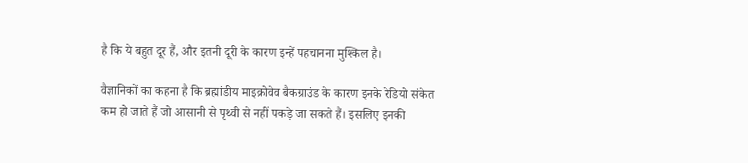है कि ये बहुत दूर हैं, और इतनी दूरी के कारण इन्हें पहचानना मुश्किल है।

वैज्ञानिकों का कहना है कि ब्रह्मांडीय माइक्रोवेव बैकग्राउंड के कारण इनके रेडियो संकेत कम हो जाते हैं जो आसानी से पृथ्वी से नहीं पकड़े जा सकते हैं। इसलिए इनकी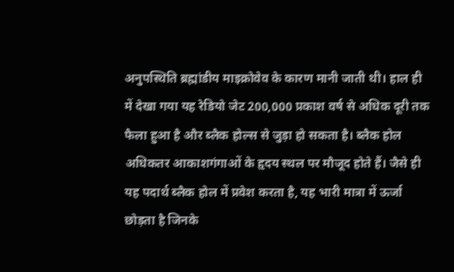अनुपस्थिति ब्रह्मांडीय माइक्रोवेव के कारण मानी जाती थी। हाल ही में देखा गया यह रेडियो जेट 200,000 प्रकाश वर्ष से अधिक दूरी तक फैला हुआ है और ब्लैक होल्स से जुड़ा हो सकता है। ब्लैक होल अधिकतर आकाशगंगाओं के हृदय स्थल पर मौजूद होते हैं। जैसे ही यह पदार्थ ब्लैक होल में प्रवेश करता है, यह भारी मात्रा में ऊर्जा छोड़ता है जिनके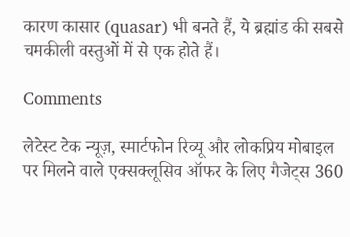कारण कासार (quasar) भी बनते हैं, ये ब्रह्मांड की सबसे चमकीली वस्तुओं में से एक होते हैं।

Comments

लेटेस्ट टेक न्यूज़, स्मार्टफोन रिव्यू और लोकप्रिय मोबाइल पर मिलने वाले एक्सक्लूसिव ऑफर के लिए गैजेट्स 360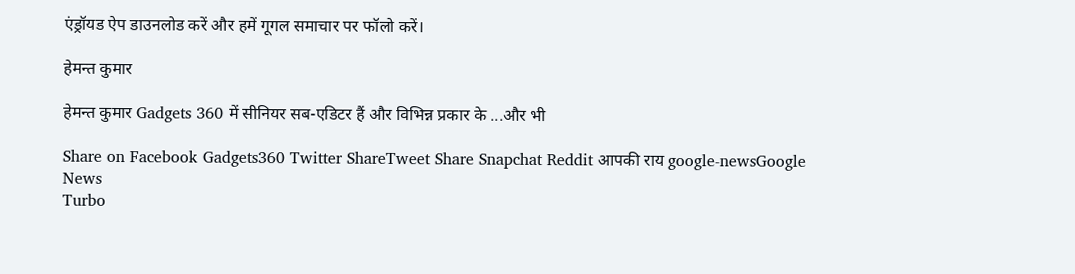एंड्रॉयड ऐप डाउनलोड करें और हमें गूगल समाचार पर फॉलो करें।

हेमन्त कुमार

हेमन्त कुमार Gadgets 360 में सीनियर सब-एडिटर हैं और विभिन्न प्रकार के ...और भी

Share on Facebook Gadgets360 Twitter ShareTweet Share Snapchat Reddit आपकी राय google-newsGoogle News
Turbo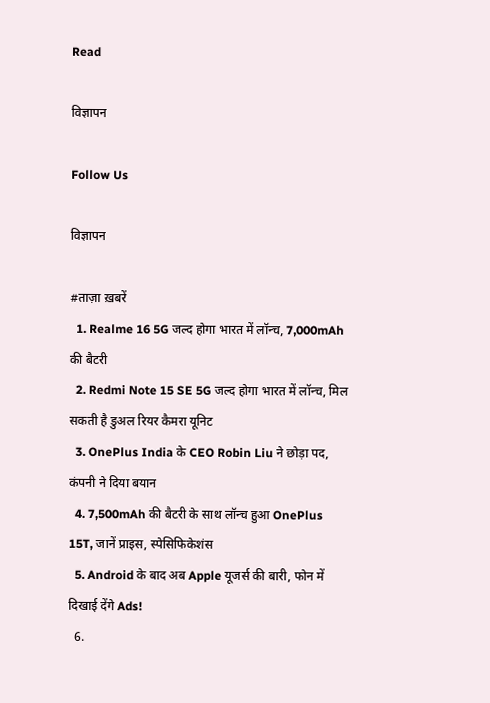Read

विज्ञापन

Follow Us

विज्ञापन

#ताज़ा ख़बरें
  1. Realme 16 5G जल्द होगा भारत में लॉन्च, 7,000mAh की बैटरी
  2. Redmi Note 15 SE 5G जल्द होगा भारत में लॉन्च, मिल सकती है डुअल रियर कैमरा यूनिट
  3. OnePlus India के CEO Robin Liu ने छोड़ा पद, कंपनी ने दिया बयान
  4. 7,500mAh की बैटरी के साथ लॉन्च हुआ OnePlus 15T, जानें प्राइस, स्पेसिफिकेशंस
  5. Android के बाद अब Apple यूजर्स की बारी, फोन में दिखाई देंगे Ads!
  6.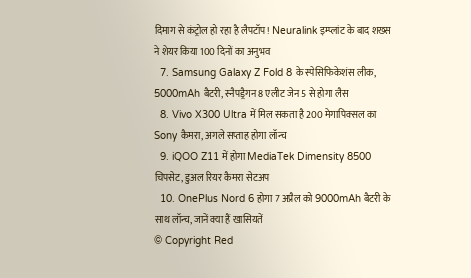दिमाग से कंट्रोल हो रहा है लैपटॉप! Neuralink इम्प्लांट के बाद शख्स ने शेयर किया 100 दिनों का अनुभव
  7. Samsung Galaxy Z Fold 8 के स्पेसिफिकेशंस लीक, 5000mAh बैटरी, स्नैपड्रैगन 8 एलीट जेन 5 से होगा लैस
  8. Vivo X300 Ultra में मिल सकता है 200 मेगापिक्सल का Sony कैमरा, अगले सप्ताह होगा लॉन्च
  9. iQOO Z11 में होगा MediaTek Dimensity 8500 चिपसेट, डुअल रियर कैमरा सेटअप
  10. OnePlus Nord 6 होगा 7 अप्रैल को 9000mAh बैटरी के साथ लॉन्च, जानें क्या हैं खासियतें
© Copyright Red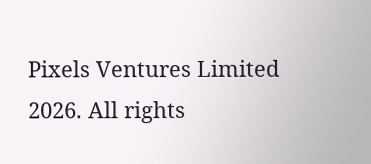Pixels Ventures Limited 2026. All rights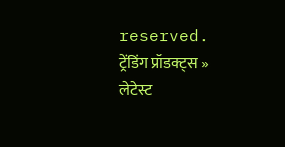reserved.
ट्रेंडिंग प्रॉडक्ट्स »
लेटेस्ट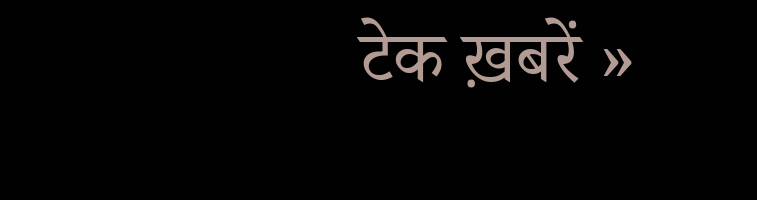टेक ख़बरें »